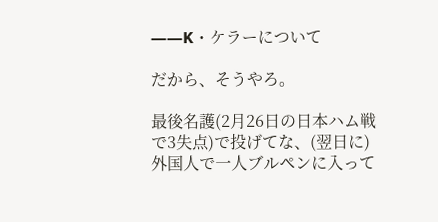――K・ケラーについて

だから、そうやろ。

最後名護(2月26日の日本ハム戦で3失点)で投げてな、(翌日に)外国人で一人ブルペンに入って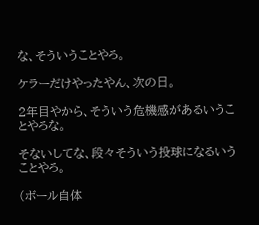な、そういうことやろ。

ケラーだけやったやん、次の日。

2年目やから、そういう危機感があるいうことやろな。

そないしてな、段々そういう投球になるいうことやろ。

(ボール自体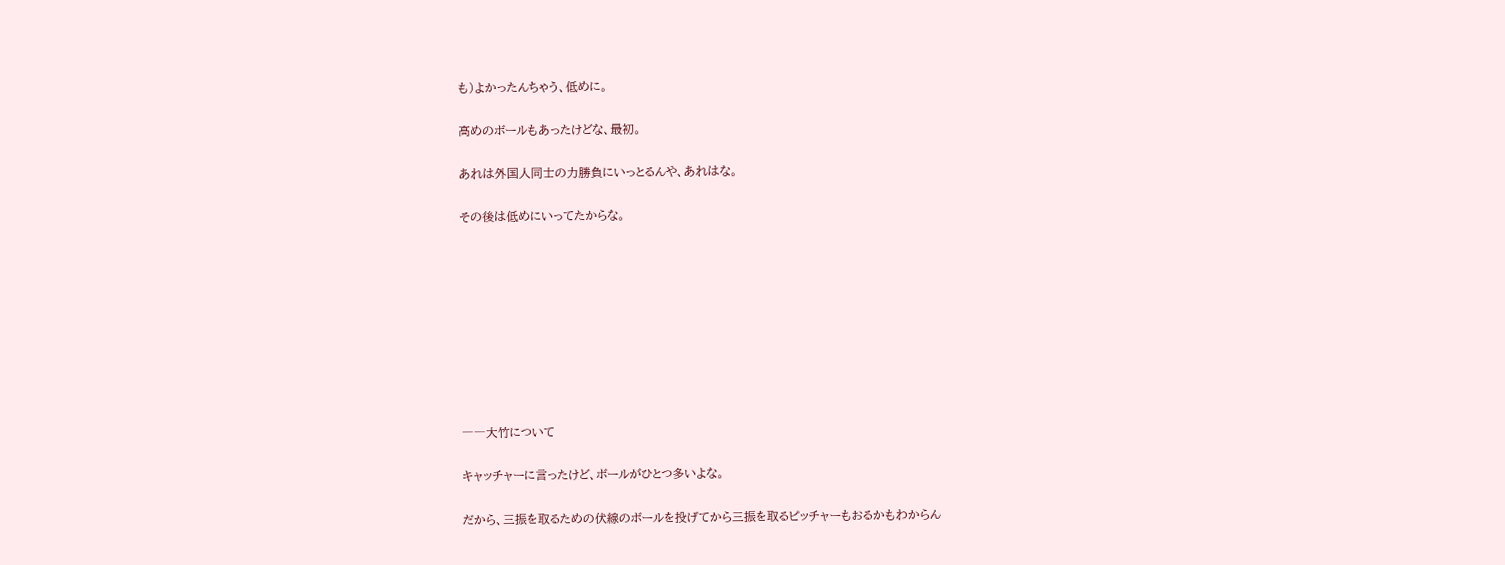も)よかったんちゃう、低めに。

高めのボールもあったけどな、最初。

あれは外国人同士の力勝負にいっとるんや、あれはな。

その後は低めにいってたからな。









――大竹について

キャッチャーに言ったけど、ボールがひとつ多いよな。

だから、三振を取るための伏線のボールを投げてから三振を取るピッチャーもおるかもわからん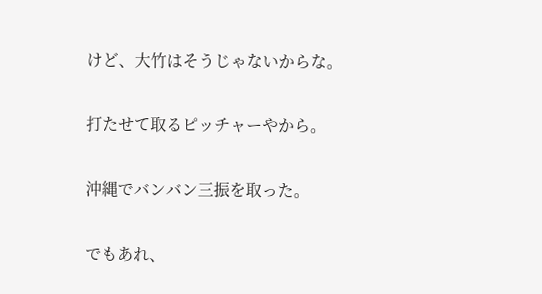けど、大竹はそうじゃないからな。

打たせて取るピッチャーやから。

沖縄でバンバン三振を取った。

でもあれ、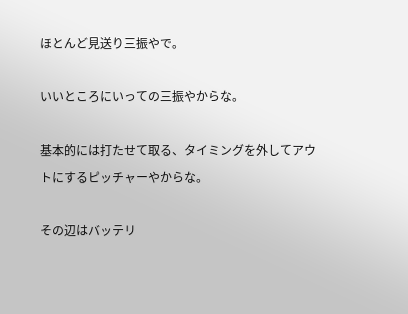ほとんど見送り三振やで。

いいところにいっての三振やからな。

基本的には打たせて取る、タイミングを外してアウトにするピッチャーやからな。

その辺はバッテリ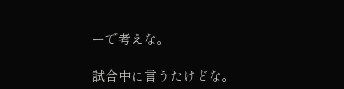ーで考えな。

試合中に言うたけどな。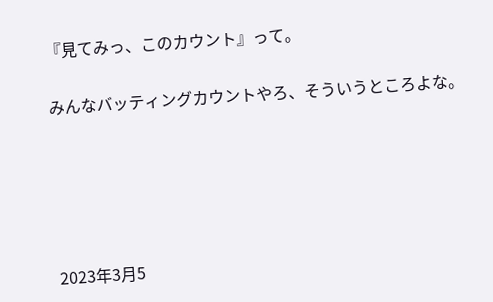『見てみっ、このカウント』って。

みんなバッティングカウントやろ、そういうところよな。





2023年3月5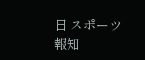日 スポーツ報知